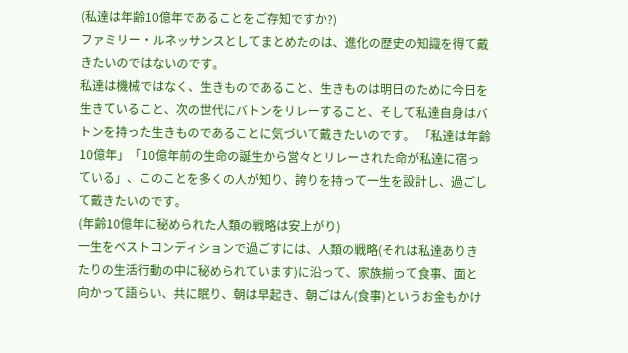(私達は年齢10億年であることをご存知ですか?)
ファミリー・ルネッサンスとしてまとめたのは、進化の歴史の知識を得て戴きたいのではないのです。
私達は機械ではなく、生きものであること、生きものは明日のために今日を生きていること、次の世代にバトンをリレーすること、そして私達自身はバトンを持った生きものであることに気づいて戴きたいのです。 「私達は年齢10億年」「10億年前の生命の誕生から営々とリレーされた命が私達に宿っている」、このことを多くの人が知り、誇りを持って一生を設計し、過ごして戴きたいのです。
(年齢10億年に秘められた人類の戦略は安上がり)
一生をベストコンディションで過ごすには、人類の戦略(それは私達ありきたりの生活行動の中に秘められています)に沿って、家族揃って食事、面と向かって語らい、共に眠り、朝は早起き、朝ごはん(食事)というお金もかけ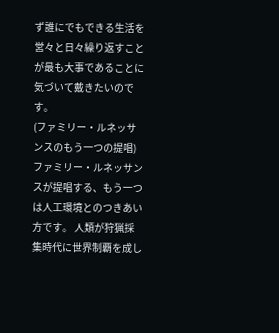ず誰にでもできる生活を営々と日々繰り返すことが最も大事であることに気づいて戴きたいのです。
(ファミリー・ルネッサンスのもう一つの提唱)
ファミリー・ルネッサンスが提唱する、もう一つは人工環境とのつきあい方です。 人類が狩猟採集時代に世界制覇を成し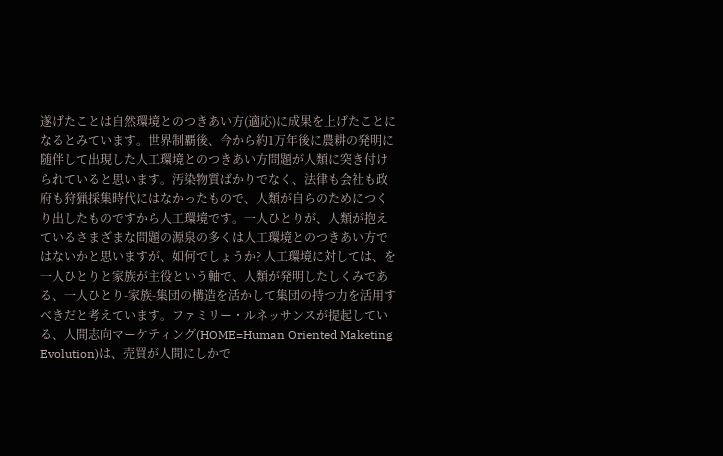遂げたことは自然環境とのつきあい方(適応)に成果を上げたことになるとみています。世界制覇後、今から約1万年後に農耕の発明に随伴して出現した人工環境とのつきあい方問題が人類に突き付けられていると思います。汚染物質ばかりでなく、法律も会社も政府も狩猟採集時代にはなかったもので、人類が自らのためにつくり出したものですから人工環境です。一人ひとりが、人類が抱えているさまざまな問題の源泉の多くは人工環境とのつきあい方ではないかと思いますが、如何でしょうか? 人工環境に対しては、を一人ひとりと家族が主役という軸で、人類が発明したしくみである、一人ひとり-家族-集団の構造を活かして集団の持つ力を活用すべきだと考えています。ファミリー・ルネッサンスが提起している、人間志向マーケティング(HOME=Human Oriented Maketing Evolution)は、売買が人間にしかで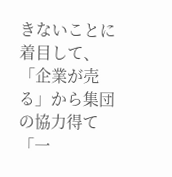きないことに着目して、「企業が売る」から集団の協力得て「一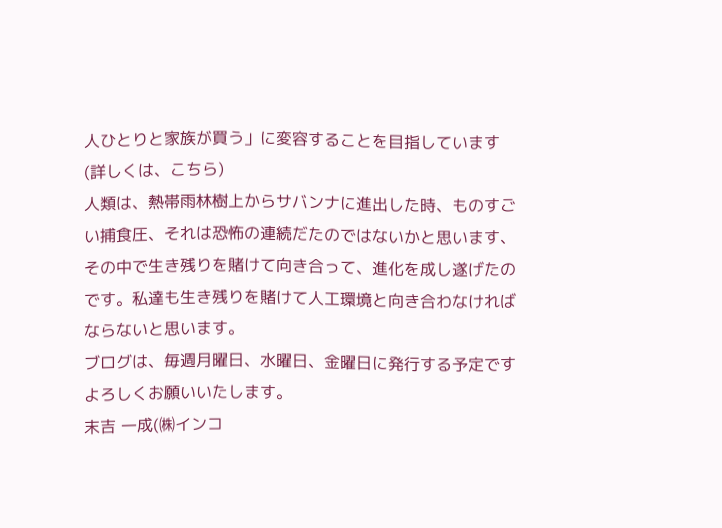人ひとりと家族が買う」に変容することを目指しています(詳しくは、こちら)
人類は、熱帯雨林樹上からサバンナに進出した時、ものすごい捕食圧、それは恐怖の連続だたのではないかと思います、その中で生き残りを賭けて向き合って、進化を成し遂げたのです。私達も生き残りを賭けて人工環境と向き合わなければならないと思います。
ブログは、毎週月曜日、水曜日、金曜日に発行する予定です
よろしくお願いいたします。
末吉 一成(㈱インコ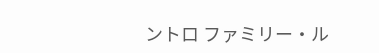ントロ ファミリー・ル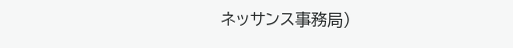ネッサンス事務局)